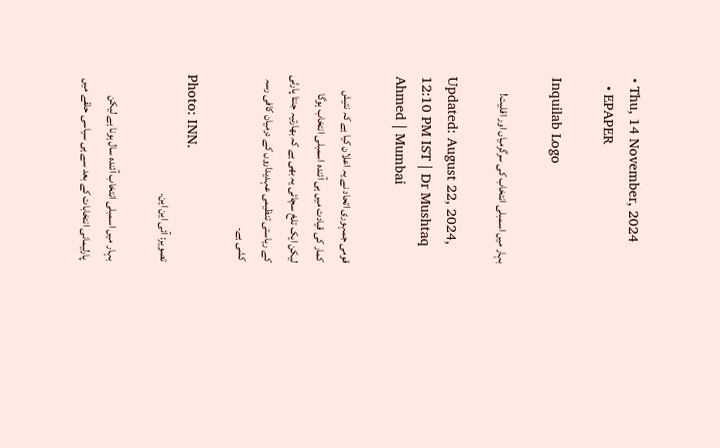• Thu, 14 November, 2024
  • EPAPER

Inquilab Logo

بہار میں اسمبلی انتخاب کی سرگرمیاں اور اقلیت!

Updated: August 22, 2024, 12:10 PM IST | Dr Mushtaq Ahmed | Mumbai

قومی جمہوری اتحاد نے یہ اعلان کیا ہے کہ نتیش کمار کی قیادت میں ہی آئندہ اسمبلی انتخاب ہوگا لیکن ایک تلخ سچائی یہ بھی ہے کہ بھارتیہ جنتا پارٹی کے ریاستی تنظیمی عہدیداروں کے درمیان کافی رسہ کشی ہے۔

Photo: INN.
تصویر: آئی این این۔

بہار میں اسمبلی انتخاب آئندہ سال ہونا ہے لیکن پارلیمانی انتخابات کے بعد سے ہی سیاسی حلقے میں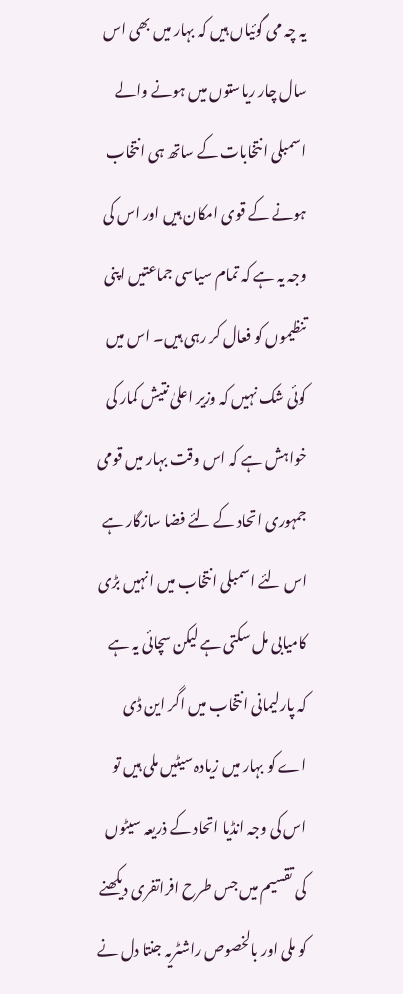یہ چہ می گوئیاں ہیں کہ بہار میں بھی اس سال چار ریاستوں میں ہونے والے اسمبلی انتخابات کے ساتھ ہی انتخاب ہونے کے قوی امکان ہیں اور اس کی وجہ یہ ہے کہ تمام سیاسی جماعتیں اپنی تنظیموں کو فعال کر رہی ہیں۔ اس میں کوئی شک نہیں کہ وزیر اعلیٰ نتیش کمار کی خواہش ہے کہ اس وقت بہار میں قومی جمہوری اتحاد کے لئے فضا سازگار ہے اس لئے اسمبلی انتخاب میں انہیں بڑی کامیابی مل سکتی ہے لیکن سچائی یہ ہے کہ پارلیمانی انتخاب میں اگر این ڈی اے کو بہار میں زیادہ سیٹیں ملی ہیں تو اس کی وجہ انڈیا اتحاد کے ذریعہ سیٹوں کی تقسیم میں جس طرح افراتفری دیکھنے کو ملی اور بالخصوص راشٹریہ جنتا دل نے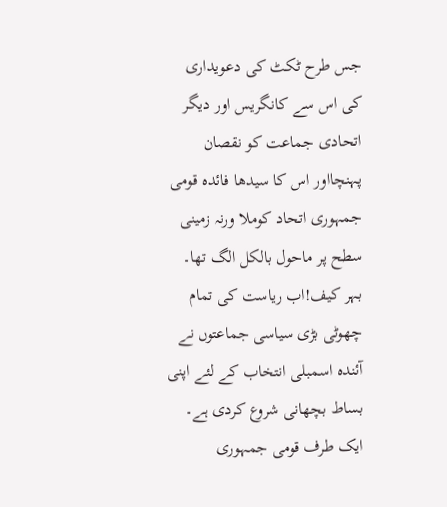جس طرح ٹکٹ کی دعویداری کی اس سے کانگریس اور دیگر اتحادی جماعت کو نقصان پہنچااور اس کا سیدھا فائدہ قومی جمہوری اتحاد کوملا ورنہ زمینی سطح پر ماحول بالکل الگ تھا۔
بہر کیف!اب ریاست کی تمام چھوٹی بڑی سیاسی جماعتوں نے آئندہ اسمبلی انتخاب کے لئے اپنی بساط بچھانی شروع کردی ہے۔ ایک طرف قومی جمہوری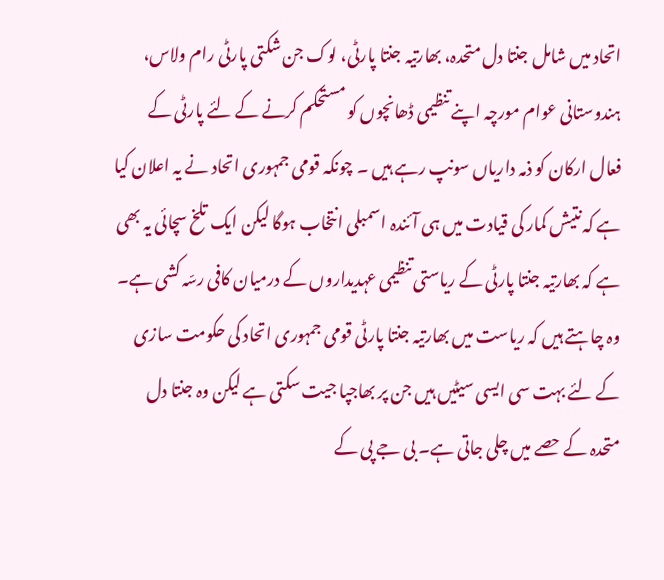اتحاد میں شامل جنتا دل متحدہ، بھارتیہ جنتا پارٹی، لوک جن شکتی پارٹی رام ولاس، ہندوستانی عوام مورچہ اپنے تنظیمی ڈھانچوں کو مستحکم کرنے کے لئے پارٹی کے فعال ارکان کو ذمہ داریاں سونپ رہے ہیں ۔ چونکہ قومی جمہوری اتحاد نے یہ اعلان کیا ہے کہ نتیش کمار کی قیادت میں ہی آئندہ اسمبلی انتخاب ہوگا لیکن ایک تلخ سچائی یہ بھی ہے کہ بھارتیہ جنتا پارٹی کے ریاستی تنظیمی عہدیداروں کے درمیان کافی رسّہ کشی ہے۔ وہ چاہتے ہیں کہ ریاست میں بھارتیہ جنتا پارٹی قومی جمہوری اتحاد کی حکومت سازی کے لئے بہت سی ایسی سیٹیں ہیں جن پر بھاجپا جیت سکتی ہے لیکن وہ جنتا دل متحدہ کے حصے میں چلی جاتی ہے۔ بی جے پی کے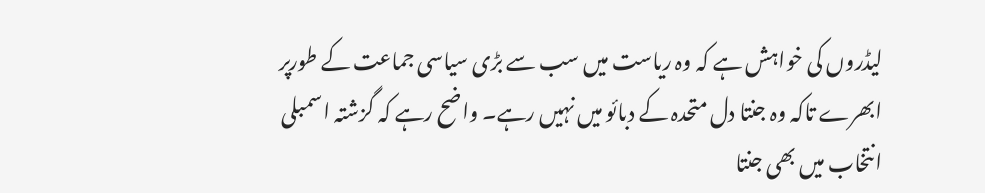لیڈروں کی خواہش ہے کہ وہ ریاست میں سب سے بڑی سیاسی جماعت کے طورپر ابھرے تاکہ وہ جنتا دل متحدہ کے دبائو میں نہیں رہے۔ واضح رہے کہ گزشتہ اسمبلی انتخاب میں بھی جنتا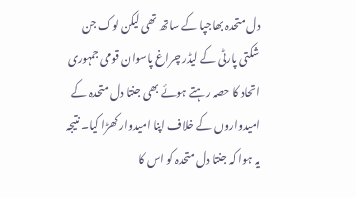دل متحدہ بھاجپا کے ساتھ تھی لیکن لوک جن شکتی پارٹی کے لیڈر چراغ پاسوان قومی جمہوری اتحاد کا حصہ رہتے ہوئے بھی جنتا دل متحدہ کے امیدواروں کے خلاف اپنا امیدوار کھڑا کیا۔ نتیجہ یہ ہوا کہ جنتا دل متحدہ کو اس کا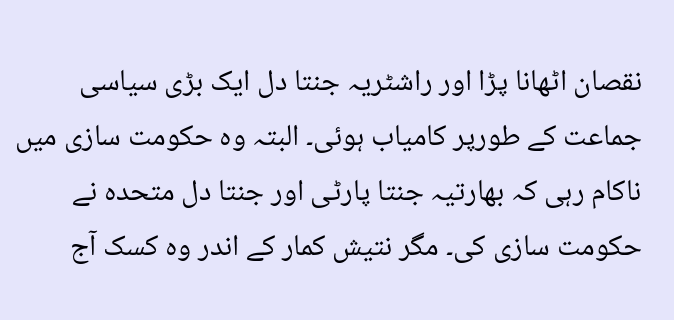نقصان اٹھانا پڑا اور راشٹریہ جنتا دل ایک بڑی سیاسی جماعت کے طورپر کامیاب ہوئی۔ البتہ وہ حکومت سازی میں ناکام رہی کہ بھارتیہ جنتا پارٹی اور جنتا دل متحدہ نے حکومت سازی کی۔ مگر نتیش کمار کے اندر وہ کسک آج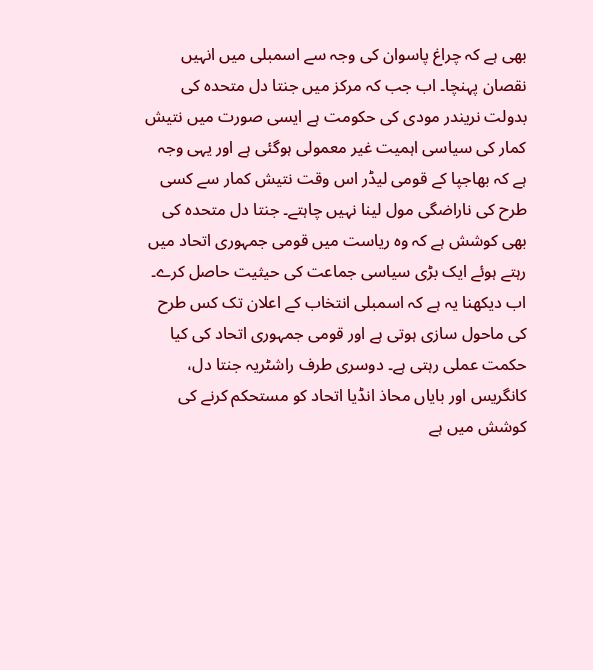بھی ہے کہ چراغ پاسوان کی وجہ سے اسمبلی میں انہیں نقصان پہنچا۔ اب جب کہ مرکز میں جنتا دل متحدہ کی بدولت نریندر مودی کی حکومت ہے ایسی صورت میں نتیش کمار کی سیاسی اہمیت غیر معمولی ہوگئی ہے اور یہی وجہ ہے کہ بھاجپا کے قومی لیڈر اس وقت نتیش کمار سے کسی طرح کی ناراضگی مول لینا نہیں چاہتے۔ جنتا دل متحدہ کی بھی کوشش ہے کہ وہ ریاست میں قومی جمہوری اتحاد میں رہتے ہوئے ایک بڑی سیاسی جماعت کی حیثیت حاصل کرے۔ اب دیکھنا یہ ہے کہ اسمبلی انتخاب کے اعلان تک کس طرح کی ماحول سازی ہوتی ہے اور قومی جمہوری اتحاد کی کیا حکمت عملی رہتی ہے۔ دوسری طرف راشٹریہ جنتا دل، کانگریس اور بایاں محاذ انڈیا اتحاد کو مستحکم کرنے کی کوشش میں ہے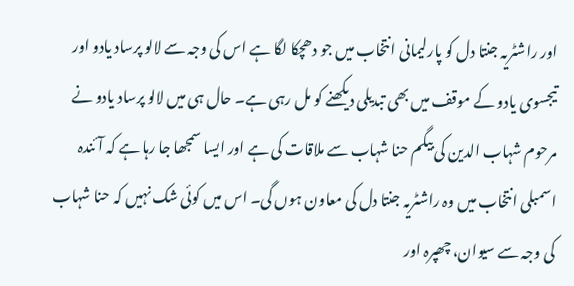اور راشٹریہ جنتا دل کو پارلیمانی انتخاب میں جو دھچکا لگا ہے اس کی وجہ سے لالو پرساد یادو اور تیجسوی یادو کے موقف میں بھی تبدیلی دیکھنے کو مل رہی ہے۔ حال ہی میں لالو پرساد یادو نے مرحوم شہاب الدین کی بیگم حنا شہاب سے ملاقات کی ہے اور ایسا سمجھا جا رہا ہے کہ آئندہ اسمبلی انتخاب میں وہ راشٹریہ جنتا دل کی معاون ہوں گی۔ اس میں کوئی شک نہیں کہ حنا شہاب کی وجہ سے سیوان، چھپرہ اور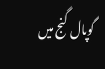گوپال گنج میں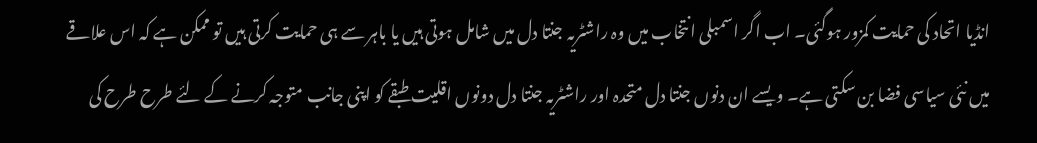انڈیا اتحاد کی حمایت کمزور ہوگئی۔ اب اگر اسمبلی انتخاب میں وہ راشٹریہ جنتا دل میں شامل ہوتی ہیں یا باہر سے ہی حمایت کرتی ہیں تو ممکن ہے کہ اس علاقے میں نئی سیاسی فضا بن سکتی ہے۔ ویسے ان دنوں جنتا دل متحدہ اور راشٹریہ جنتا دل دونوں اقلیت طبقے کو اپنی جانب متوجہ کرنے کے لئے طرح طرح کی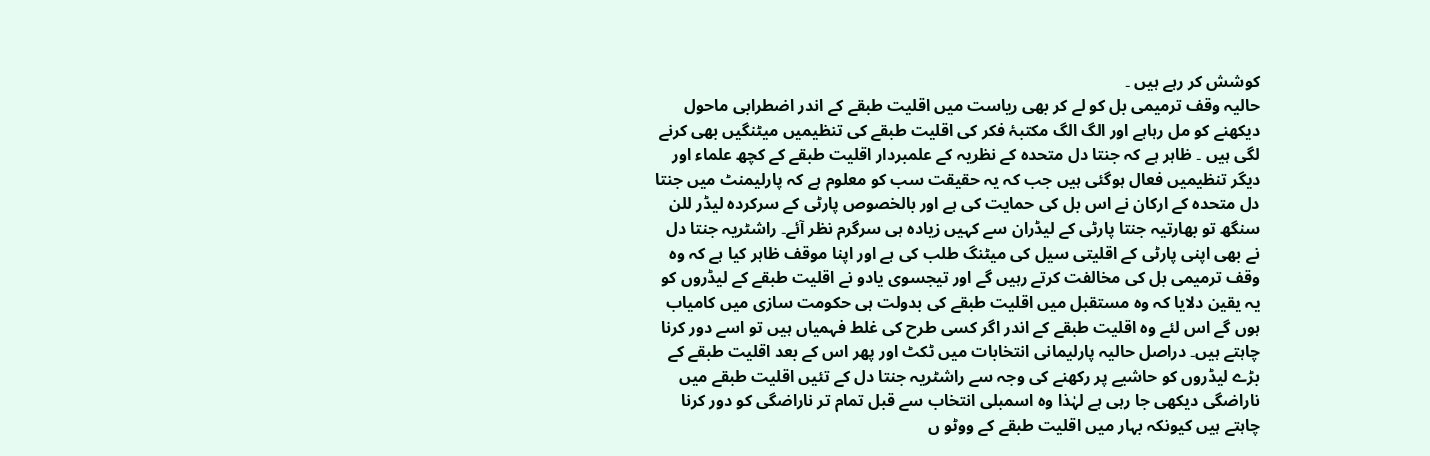کوشش کر رہے ہیں ۔
حالیہ وقف ترمیمی بل کو لے کر بھی ریاست میں اقلیت طبقے کے اندر اضطرابی ماحول دیکھنے کو مل رہاہے اور الگ الگ مکتبۂ فکر کی اقلیت طبقے کی تنظیمیں میٹنگیں بھی کرنے لگی ہیں ۔ ظاہر ہے کہ جنتا دل متحدہ کے نظریہ کے علمبردار اقلیت طبقے کے کچھ علماء اور دیگر تنظیمیں فعال ہوگئی ہیں جب کہ یہ حقیقت سب کو معلوم ہے کہ پارلیمنٹ میں جنتا دل متحدہ کے ارکان نے اس بل کی حمایت کی ہے اور بالخصوص پارٹی کے سرکردہ لیڈر للن سنگھ تو بھارتیہ جنتا پارٹی کے لیڈران سے کہیں زیادہ ہی سرگرم نظر آئے۔ راشٹریہ جنتا دل نے بھی اپنی پارٹی کے اقلیتی سیل کی میٹنگ طلب کی ہے اور اپنا موقف ظاہر کیا ہے کہ وہ وقف ترمیمی بل کی مخالفت کرتے رہیں گے اور تیجسوی یادو نے اقلیت طبقے کے لیڈروں کو یہ یقین دلایا کہ وہ مستقبل میں اقلیت طبقے کی بدولت ہی حکومت سازی میں کامیاب ہوں گے اس لئے وہ اقلیت طبقے کے اندر اگر کسی طرح کی غلط فہمیاں ہیں تو اسے دور کرنا چاہتے ہیں۔ دراصل حالیہ پارلیمانی انتخابات میں ٹکٹ اور پھر اس کے بعد اقلیت طبقے کے بڑے لیڈروں کو حاشیے پر رکھنے کی وجہ سے راشٹریہ جنتا دل کے تئیں اقلیت طبقے میں ناراضگی دیکھی جا رہی ہے لہٰذا وہ اسمبلی انتخاب سے قبل تمام تر ناراضگی کو دور کرنا چاہتے ہیں کیونکہ بہار میں اقلیت طبقے کے ووٹو ں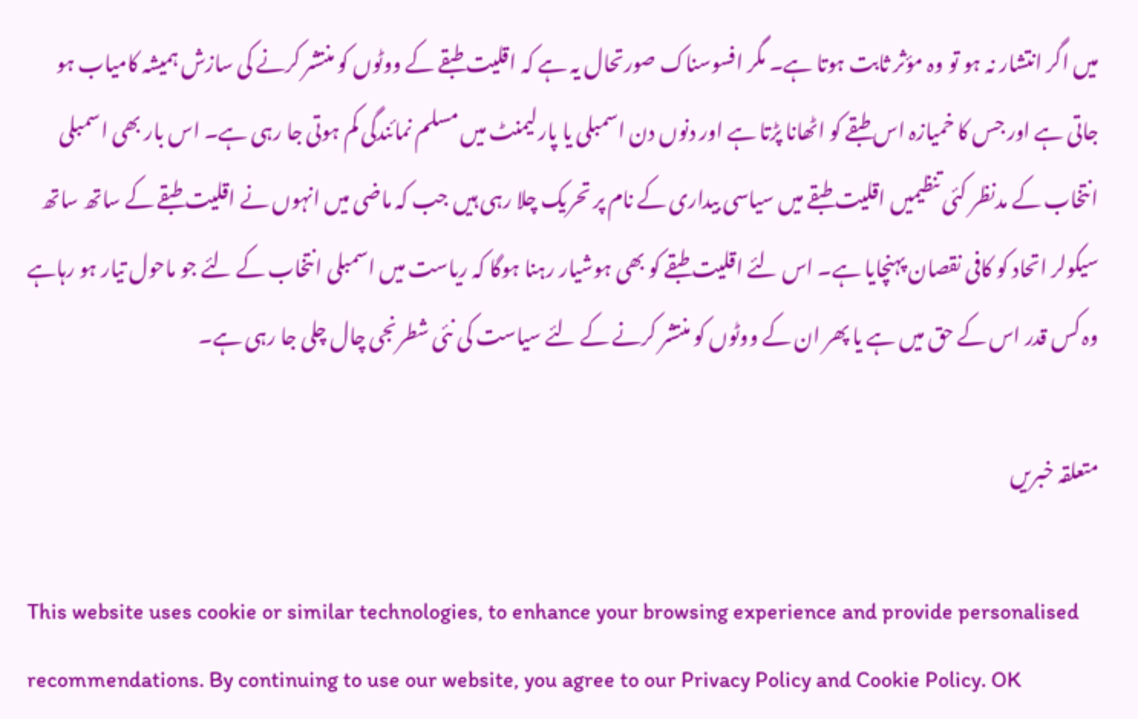میں اگر انتشار نہ ہو تو وہ مؤثر ثابت ہوتا ہے۔ مگر افسوسناک صورتحال یہ ہے کہ اقلیت طبقے کے ووٹوں کو منتشر کرنے کی سازش ہمیشہ کامیاب ہو جاتی ہے اور جس کا خمیازہ اس طبقے کو اٹھانا پڑتا ہے اور دنوں دن اسمبلی یا پارلیمنٹ میں مسلم نمائندگی کم ہوتی جا رہی ہے۔ اس بار بھی اسمبلی انتخاب کے مدنظر کئی تنظیمیں اقلیت طبقے میں سیاسی بیداری کے نام پر تحریک چلا رہی ہیں جب کہ ماضی میں انہوں نے اقلیت طبقے کے ساتھ ساتھ سیکولر اتحاد کو کافی نقصان پہنچایا ہے۔ اس لئے اقلیت طبقے کو بھی ہوشیار رہنا ہوگا کہ ریاست میں اسمبلی انتخاب کے لئے جو ماحول تیار ہو رہاہے وہ کس قدر اس کے حق میں ہے یا پھر ان کے ووٹوں کو منتشر کرنے کے لئے سیاست کی نئی شطرنجی چال چلی جا رہی ہے۔

متعلقہ خبریں

This website uses cookie or similar technologies, to enhance your browsing experience and provide personalised recommendations. By continuing to use our website, you agree to our Privacy Policy and Cookie Policy. OK